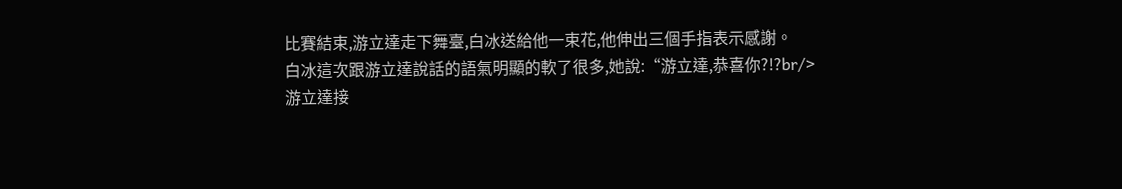比賽結束,游立達走下舞臺,白冰送給他一束花,他伸出三個手指表示感謝。
白冰這次跟游立達說話的語氣明顯的軟了很多,她說:“游立達,恭喜你?!?br/>
游立達接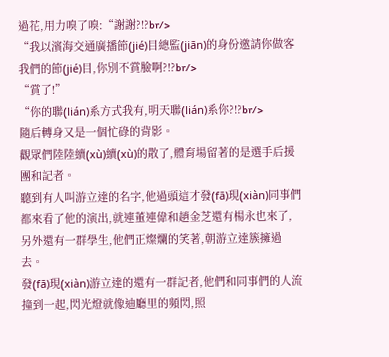過花,用力嗅了嗅:“謝謝?!?br/>
“我以濱海交通廣播節(jié)目總監(jiān)的身份邀請你做客我們的節(jié)目,你別不賞臉啊?!?br/>
“賞了!”
“你的聯(lián)系方式我有,明天聯(lián)系你?!?br/>
隨后轉身又是一個忙碌的背影。
觀眾們陸陸續(xù)續(xù)的散了,體育場留著的是選手后援團和記者。
聽到有人叫游立達的名字,他過頭這才發(fā)現(xiàn)同事們都來看了他的演出,就連董連偉和趙金芝還有楊永也來了,另外還有一群學生,他們正燦爛的笑著,朝游立達簇擁過去。
發(fā)現(xiàn)游立達的還有一群記者,他們和同事們的人流撞到一起,閃光燈就像迪廳里的頻閃,照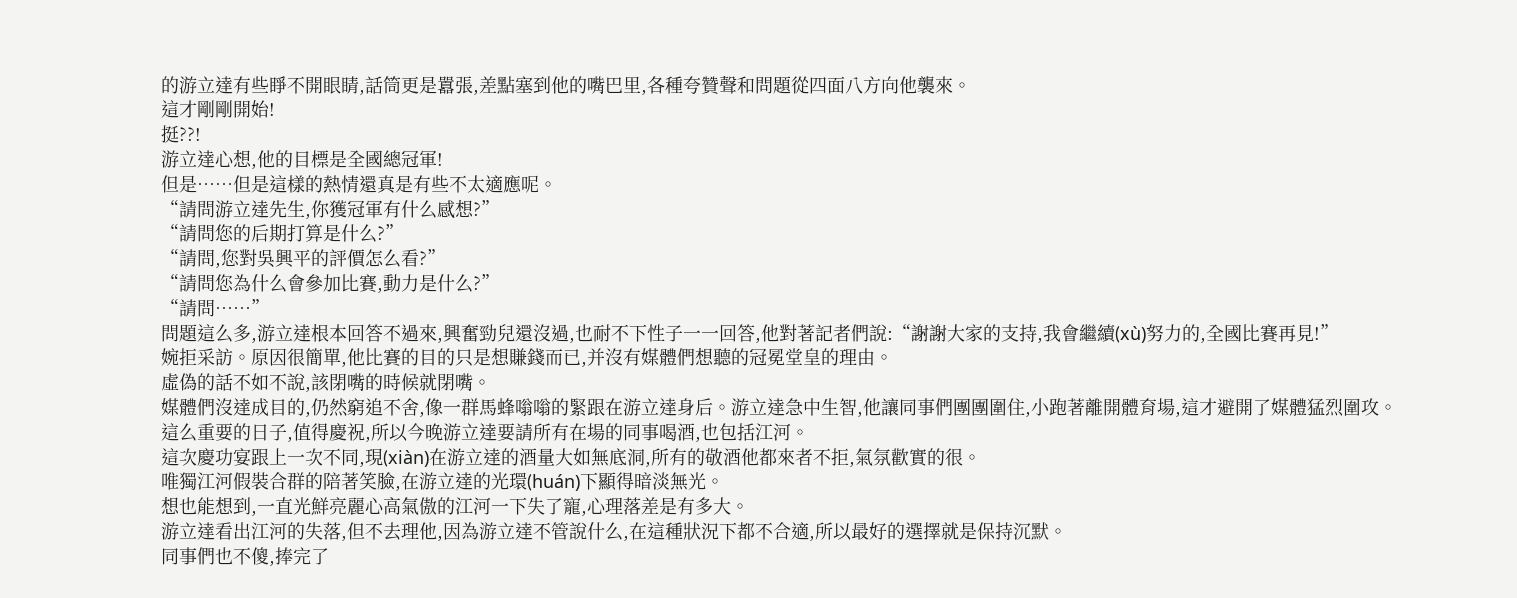的游立達有些睜不開眼睛,話筒更是囂張,差點塞到他的嘴巴里,各種夸贊聲和問題從四面八方向他襲來。
這才剛剛開始!
挺??!
游立達心想,他的目標是全國總冠軍!
但是……但是這樣的熱情還真是有些不太適應呢。
“請問游立達先生,你獲冠軍有什么感想?”
“請問您的后期打算是什么?”
“請問,您對吳興平的評價怎么看?”
“請問您為什么會參加比賽,動力是什么?”
“請問……”
問題這么多,游立達根本回答不過來,興奮勁兒還沒過,也耐不下性子一一回答,他對著記者們說:“謝謝大家的支持,我會繼續(xù)努力的,全國比賽再見!”
婉拒采訪。原因很簡單,他比賽的目的只是想賺錢而已,并沒有媒體們想聽的冠冕堂皇的理由。
虛偽的話不如不說,該閉嘴的時候就閉嘴。
媒體們沒達成目的,仍然窮追不舍,像一群馬蜂嗡嗡的緊跟在游立達身后。游立達急中生智,他讓同事們團團圍住,小跑著離開體育場,這才避開了媒體猛烈圍攻。
這么重要的日子,值得慶祝,所以今晚游立達要請所有在場的同事喝酒,也包括江河。
這次慶功宴跟上一次不同,現(xiàn)在游立達的酒量大如無底洞,所有的敬酒他都來者不拒,氣氛歡實的很。
唯獨江河假裝合群的陪著笑臉,在游立達的光環(huán)下顯得暗淡無光。
想也能想到,一直光鮮亮麗心高氣傲的江河一下失了寵,心理落差是有多大。
游立達看出江河的失落,但不去理他,因為游立達不管說什么,在這種狀況下都不合適,所以最好的選擇就是保持沉默。
同事們也不傻,捧完了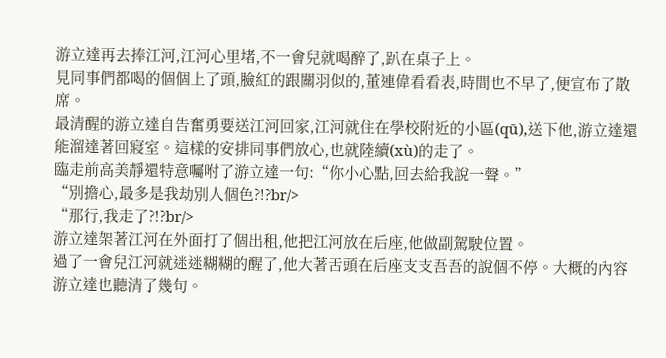游立達再去捧江河,江河心里堵,不一會兒就喝醉了,趴在桌子上。
見同事們都喝的個個上了頭,臉紅的跟關羽似的,董連偉看看表,時間也不早了,便宣布了散席。
最清醒的游立達自告奮勇要送江河回家,江河就住在學校附近的小區(qū),送下他,游立達還能溜達著回寢室。這樣的安排同事們放心,也就陸續(xù)的走了。
臨走前高美靜還特意囑咐了游立達一句:“你小心點,回去給我說一聲。”
“別擔心,最多是我劫別人個色?!?br/>
“那行,我走了?!?br/>
游立達架著江河在外面打了個出租,他把江河放在后座,他做副駕駛位置。
過了一會兒江河就迷迷糊糊的醒了,他大著舌頭在后座支支吾吾的說個不停。大概的內容游立達也聽清了幾句。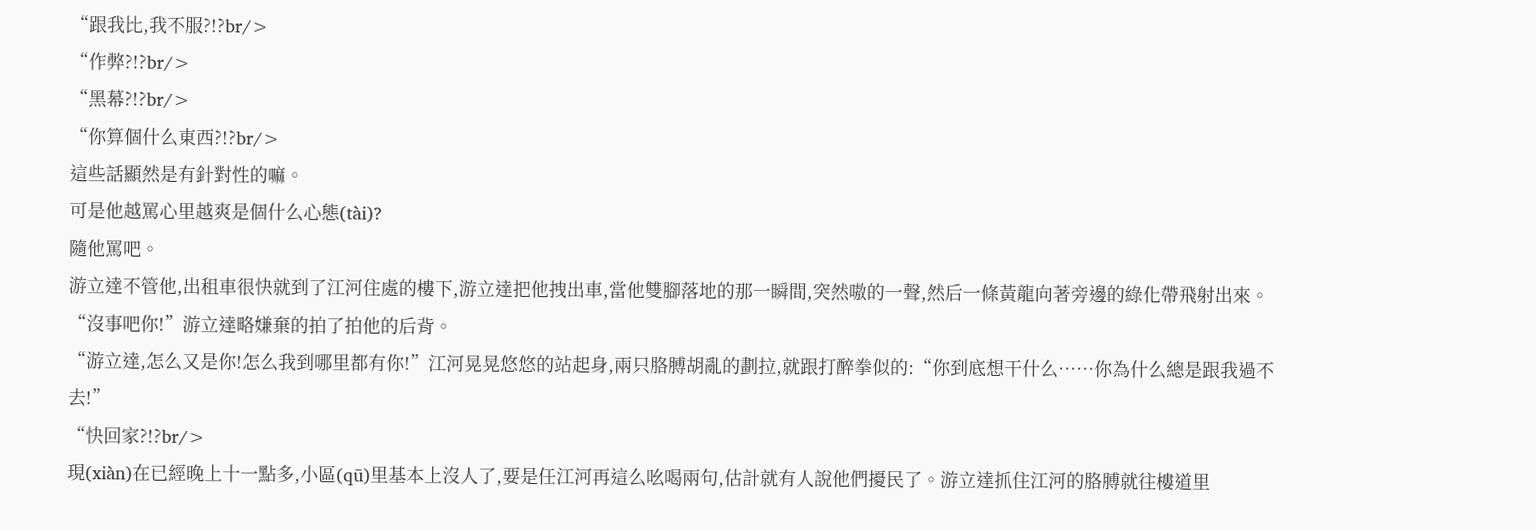“跟我比,我不服?!?br/>
“作弊?!?br/>
“黑幕?!?br/>
“你算個什么東西?!?br/>
這些話顯然是有針對性的嘛。
可是他越罵心里越爽是個什么心態(tài)?
隨他罵吧。
游立達不管他,出租車很快就到了江河住處的樓下,游立達把他拽出車,當他雙腳落地的那一瞬間,突然嗷的一聲,然后一條黃龍向著旁邊的綠化帶飛射出來。
“沒事吧你!”游立達略嫌棄的拍了拍他的后背。
“游立達,怎么又是你!怎么我到哪里都有你!”江河晃晃悠悠的站起身,兩只胳膊胡亂的劃拉,就跟打醉拳似的:“你到底想干什么……你為什么總是跟我過不去!”
“快回家?!?br/>
現(xiàn)在已經晚上十一點多,小區(qū)里基本上沒人了,要是任江河再這么吆喝兩句,估計就有人說他們擾民了。游立達抓住江河的胳膊就往樓道里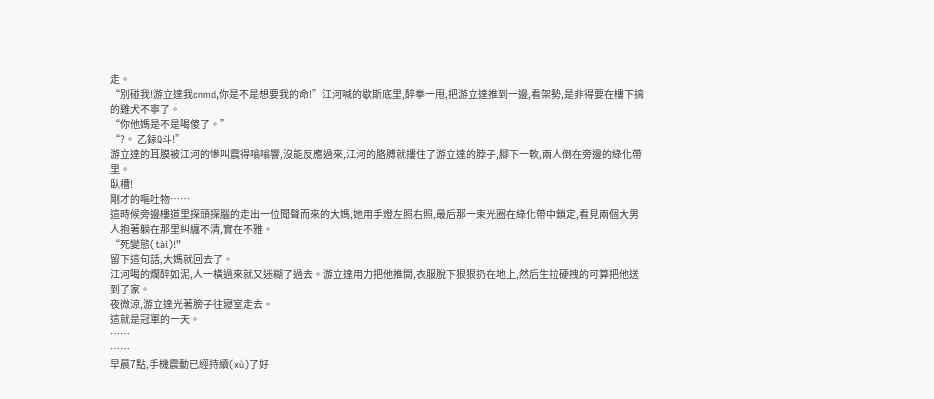走。
“別碰我!游立達我cnmd,你是不是想要我的命!”江河喊的歇斯底里,醉拳一甩,把游立達推到一邊,看架勢,是非得要在樓下搞的雞犬不寧了。
“你他媽是不是喝傻了。”
“?。 乙銢Q斗!”
游立達的耳膜被江河的慘叫震得嗡嗡響,沒能反應過來,江河的胳膊就摟住了游立達的脖子,腳下一軟,兩人倒在旁邊的綠化帶里。
臥槽!
剛才的嘔吐物……
這時候旁邊樓道里探頭探腦的走出一位聞聲而來的大媽,她用手燈左照右照,最后那一束光圈在綠化帶中鎖定,看見兩個大男人抱著躺在那里糾纏不清,實在不雅。
“死變態(tài)!”
留下這句話,大媽就回去了。
江河喝的爛醉如泥,人一橫過來就又迷糊了過去。游立達用力把他推開,衣服脫下狠狠扔在地上,然后生拉硬拽的可算把他送到了家。
夜微涼,游立達光著膀子往寢室走去。
這就是冠軍的一天。
……
……
早晨7點,手機震動已經持續(xù)了好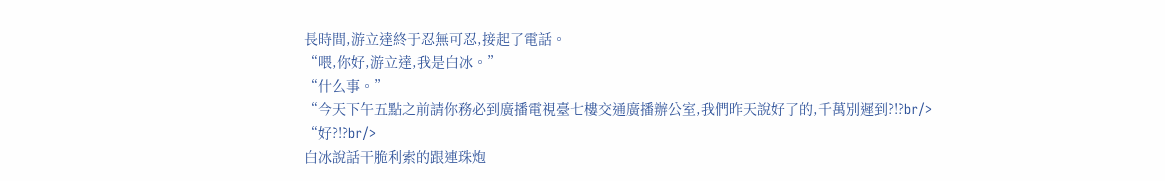長時間,游立達終于忍無可忍,接起了電話。
“喂,你好,游立達,我是白冰。”
“什么事。”
“今天下午五點之前請你務必到廣播電視臺七樓交通廣播辦公室,我們昨天說好了的,千萬別遲到?!?br/>
“好?!?br/>
白冰說話干脆利索的跟連珠炮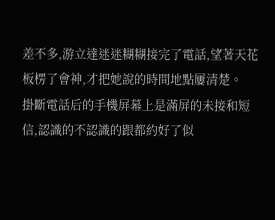差不多,游立達迷迷糊糊接完了電話,望著天花板楞了會神,才把她說的時間地點屢清楚。
掛斷電話后的手機屏幕上是滿屏的未接和短信,認識的不認識的跟都約好了似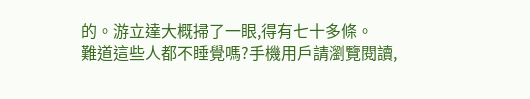的。游立達大概掃了一眼,得有七十多條。
難道這些人都不睡覺嗎?手機用戶請瀏覽閱讀,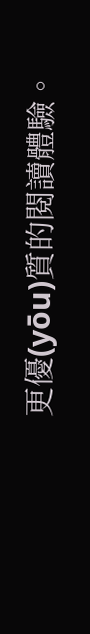更優(yōu)質的閱讀體驗。